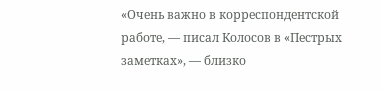«Очень важно в корреспондентской работе, — писал Колосов в «Пестрых заметках», — близко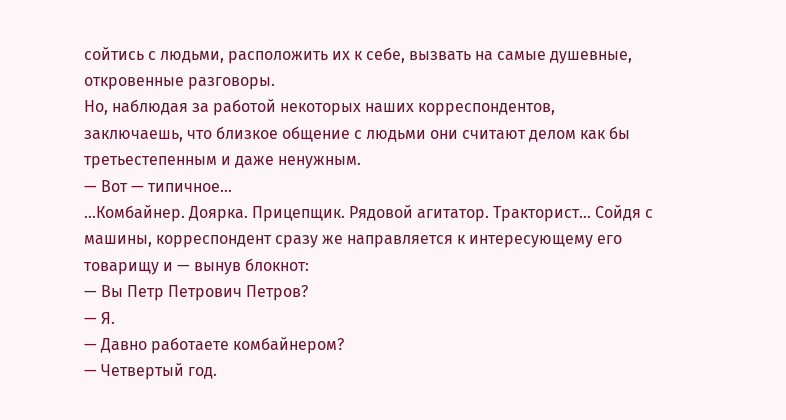сойтись с людьми, расположить их к себе, вызвать на самые душевные, откровенные разговоры.
Но, наблюдая за работой некоторых наших корреспондентов, заключаешь, что близкое общение с людьми они считают делом как бы третьестепенным и даже ненужным.
— Вот — типичное…
…Комбайнер. Доярка. Прицепщик. Рядовой агитатор. Тракторист… Сойдя с машины, корреспондент сразу же направляется к интересующему его товарищу и — вынув блокнот:
— Вы Петр Петрович Петров?
— Я.
— Давно работаете комбайнером?
— Четвертый год.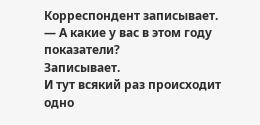Корреспондент записывает.
— А какие у вас в этом году показатели?
Записывает.
И тут всякий раз происходит одно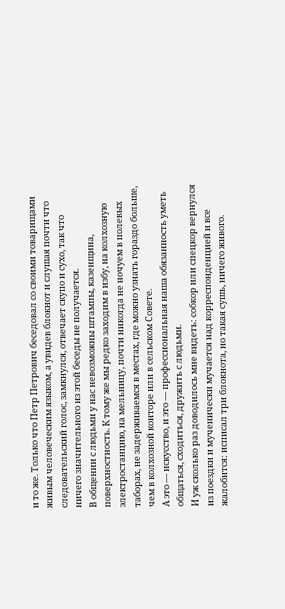и то же. Только что Петр Петрович беседовал со своими товарищами живым человеческим языком, а увидев блокнот и слушая почти что следовательский голос, замкнулся, отвечает скупо и сухо, так что ничего значительного из этой беседы не получается.
В общении с людьми у нас невозможны штампы, казенщина, поверхностность. К тому же мы редко заходим в избу, на колхозную электростанцию, на мельницу, почти никогда не ночуем в полевых таборах, не задерживаемся в местах, где можно узнать гораздо больше, чем в колхозной конторе или в сельском Совете.
А это — искусство, и это — профессиональная наша обязанность уметь общаться, сходиться, дружить с людьми.
И уж сколько раз доводилось мне видеть: собкор или спецкор вернулся из поездки и мученически мучается над корреспонденцией и все жалобится: исписал три блокнота, но такая сушь, ничего живого.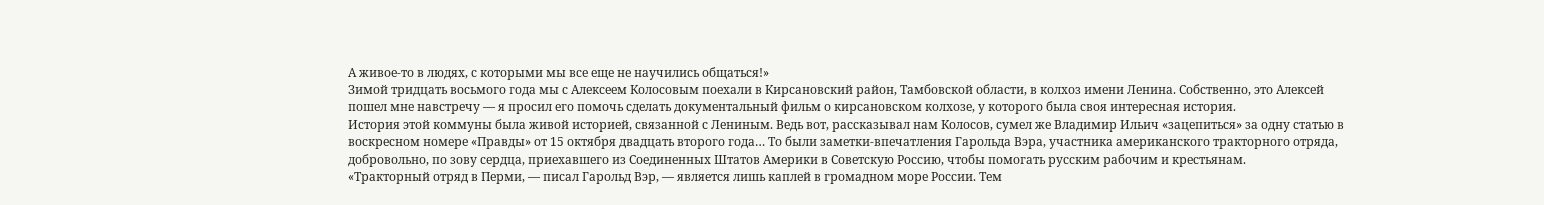А живое-то в людях, с которыми мы все еще не научились общаться!»
Зимой тридцать восьмого года мы с Алексеем Колосовым поехали в Кирсановский район, Тамбовской области, в колхоз имени Ленина. Собственно, это Алексей пошел мне навстречу — я просил его помочь сделать документальный фильм о кирсановском колхозе, у которого была своя интересная история.
История этой коммуны была живой историей, связанной с Лениным. Ведь вот, рассказывал нам Колосов, сумел же Владимир Ильич «зацепиться» за одну статью в воскресном номере «Правды» от 15 октября двадцать второго года… То были заметки-впечатления Гарольда Вэра, участника американского тракторного отряда, добровольно, по зову сердца, приехавшего из Соединенных Штатов Америки в Советскую Россию, чтобы помогать русским рабочим и крестьянам.
«Тракторный отряд в Перми, — писал Гарольд Вэр, — является лишь каплей в громадном море России. Тем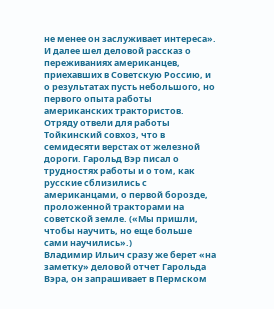не менее он заслуживает интереса». И далее шел деловой рассказ о переживаниях американцев, приехавших в Советскую Россию, и о результатах пусть небольшого, но первого опыта работы американских трактористов.
Отряду отвели для работы Тойкинский совхоз, что в семидесяти верстах от железной дороги. Гарольд Вэр писал о трудностях работы и о том, как русские сблизились с американцами, о первой борозде, проложенной тракторами на советской земле. («Мы пришли, чтобы научить, но еще больше сами научились».)
Владимир Ильич сразу же берет «на заметку» деловой отчет Гарольда Вэра, он запрашивает в Пермском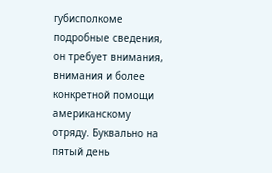губисполкоме подробные сведения, он требует внимания, внимания и более конкретной помощи американскому отряду. Буквально на пятый день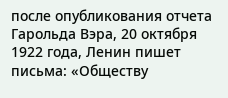после опубликования отчета Гарольда Вэра, 20 октября 1922 года, Ленин пишет письма: «Обществу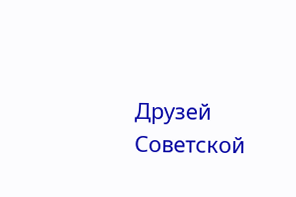Друзей Советской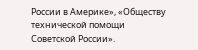России в Америке», «Обществу технической помощи Советской России».